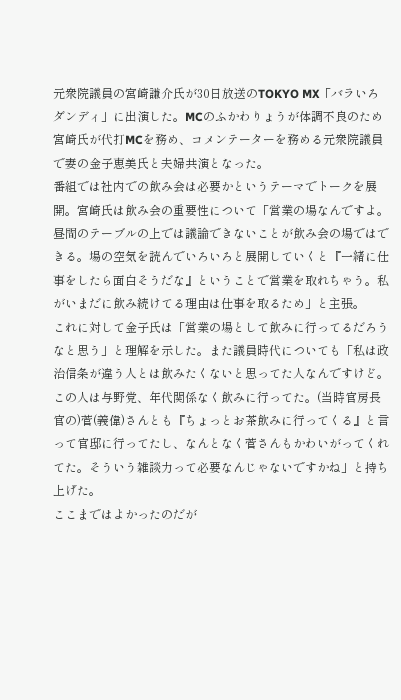元衆院議員の宮崎謙介氏が30日放送のTOKYO MX「バラいろダンディ」に出演した。MCのふかわりょうが体調不良のため宮崎氏が代打MCを務め、コメンテーターを務める元衆院議員で妻の金子恵美氏と夫婦共演となった。
番組では社内での飲み会は必要かというテーマでトークを展開。宮崎氏は飲み会の重要性について「営業の場なんですよ。昼間のテーブルの上では議論できないことが飲み会の場ではできる。場の空気を読んでいろいろと展開していくと『一緒に仕事をしたら面白そうだな』ということで営業を取れちゃう。私がいまだに飲み続けてる理由は仕事を取るため」と主張。
これに対して金子氏は「営業の場として飲みに行ってるだろうなと思う」と理解を示した。また議員時代についても「私は政治信条が違う人とは飲みたくないと思ってた人なんですけど。この人は与野党、年代関係なく飲みに行ってた。(当時官房長官の)菅(義偉)さんとも『ちょっとお茶飲みに行ってくる』と言って官邸に行ってたし、なんとなく菅さんもかわいがってくれてた。そういう雑談力って必要なんじゃないですかね」と持ち上げた。
ここまではよかったのだが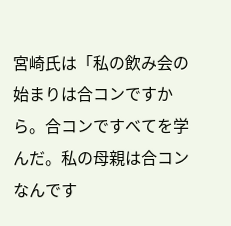宮崎氏は「私の飲み会の始まりは合コンですから。合コンですべてを学んだ。私の母親は合コンなんです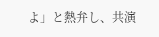よ」と熱弁し、共演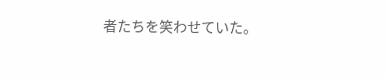者たちを笑わせていた。